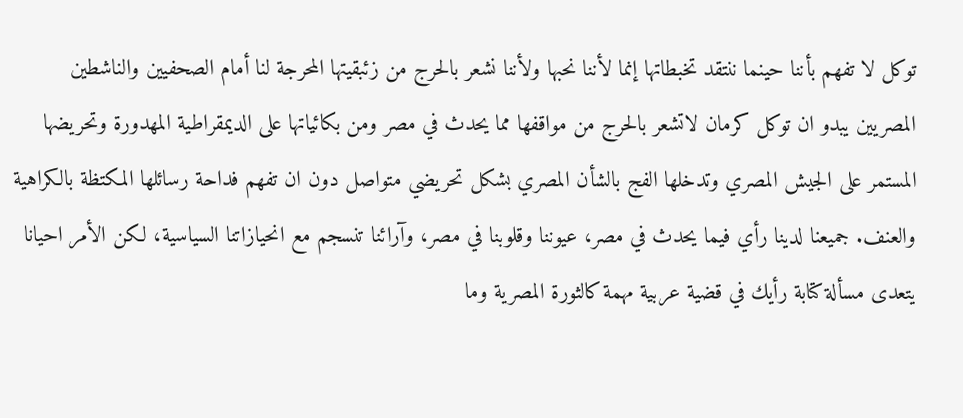توكل لا تفهم بأننا حينما ننتقد تخبطاتها إنما لأننا نحبها ولأننا نشعر بالحرج من زئبقيتها المحرجة لنا أمام الصحفيين والناشطين المصريين يبدو ان توكل كرمان لاتشعر بالحرج من مواقفها مما يحدث في مصر ومن بكائياتها على الديمقراطية المهدورة وتحريضها المستمر على الجيش المصري وتدخلها الفج بالشأن المصري بشكل تحريضي متواصل دون ان تفهم فداحة رسائلها المكتظة بالكراهية والعنف. جميعنا لدينا رأي فيما يحدث في مصر، عيوننا وقلوبنا في مصر، وآرائنا تنسجم مع انحيازاتنا السياسية، لكن الأمر احيانا يتعدى مسألة كتابة رأيك في قضية عربية مهمة كالثورة المصرية وما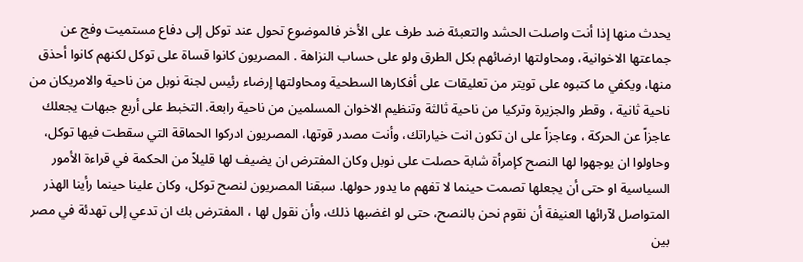يحدث منها إذا أنت واصلت الحشد والتعبئة ضد طرف على الأخر فالموضوع تحول عند توكل إلى دفاع مستميت وفج عن جماعتها الاخوانية، ومحاولتها ارضائهم بكل الطرق ولو على حساب النزاهة . المصريون كانوا قساة على توكل لكنهم كانوا أحذق منها، ويكفي ما كتبوه على تويتر من تعليقات على أفكارها السطحية ومحاولتها إرضاء رئيس لجنة نوبل من ناحية والامريكان من ناحية ثانية ، وقطر والجزيرة وتركيا من ناحية ثالثة وتنظيم الاخوان المسلمين من ناحية رابعة. التخبط على أربع جبهات يجعلك عاجزاً عن الحركة ، وعاجزاً على ان تكون انت خياراتك، وأنت مصدر قوتها، المصريون ادركوا الحماقة التي سقطت فيها توكل، وحاولوا ان يوجهوا لها النصح كإمرأة شابة حصلت على نوبل وكان المفترض ان يضيف لها قليلاً من الحكمة في قراءة الأمور السياسية او حتى أن يجعلها تصمت حينما لا تفهم ما يدور حولها. سبقنا المصريون لنصح توكل، وكان علينا حينما رأينا الهذر المتواصل لآرائها العنيفة أن نقوم نحن بالنصح، حتى لو اغضبها ذلك، وأن نقول لها ، المفترض بك ان تدعي إلى تهدئة في مصر بين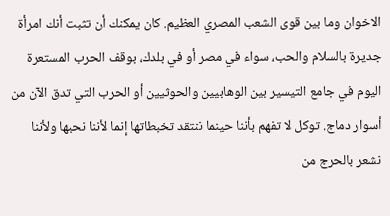الاخوان وما بين قوى الشعب المصري العظيم. كان يمكنك أن تثبت أنك امرأة جديرة بالسلام والحب، سواء في مصر أو في بلدك، بوقف الحرب المستعرة اليوم في جامع التيسير بين الوهابيين والحوثيين أو الحرب التي تدق الآن من أسوار دماج. توكل لا تفهم بأننا حينما ننتقد تخبطاتها إنما لأننا نحبها ولأننا نشعر بالحرج من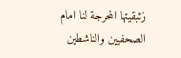زئبقيتها المحرجة لنا امام الصحفيين والناشطين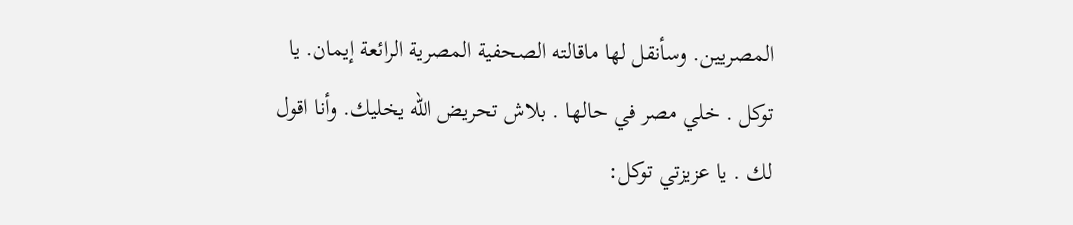المصريين. وسأنقل لها ماقالته الصحفية المصرية الرائعة إيمان. يا توكل . خلي مصر في حالها . بلاش تحريض الله يخليك. وأنا اقول لك . يا عزيزتي توكل: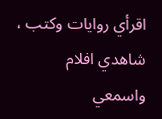اقرأي روايات وكتب ، شاهدي افلام واسمعي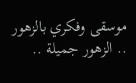موسقى وفكري بالزهور .. الزهور جميلة ..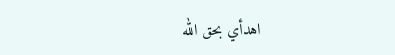اهدأي بحق الله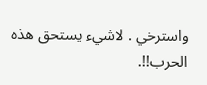واسترخي . لاشيء يستحق هذه الحرب!!.